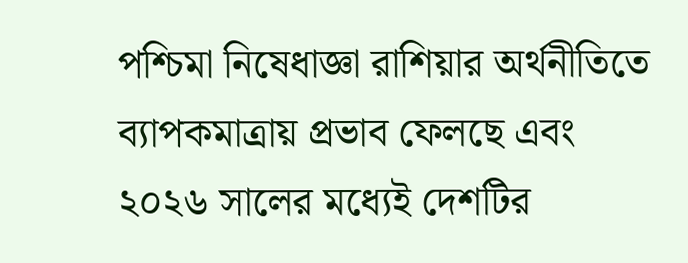পশ্চিমা নিষেধাজ্ঞা রাশিয়ার অর্থনীতিতে ব্যাপকমাত্রায় প্রভাব ফেলছে এবং ২০২৬ সালের মধ্যেই দেশটির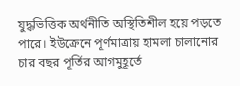যুদ্ধভিত্তিক অর্থনীতি অস্থিতিশীল হয়ে পড়তে পারে। ইউক্রেনে পূর্ণমাত্রায় হামলা চালানোর চার বছর পূর্তির আগমুহূর্তে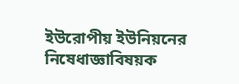ইউরোপীয় ইউনিয়নের নিষেধাজ্ঞাবিষয়ক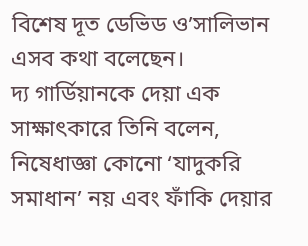বিশেষ দূত ডেভিড ও’সালিভান এসব কথা বলেছেন।
দ্য গার্ডিয়ানকে দেয়া এক সাক্ষাৎকারে তিনি বলেন, নিষেধাজ্ঞা কোনো ‘যাদুকরি সমাধান’ নয় এবং ফাঁকি দেয়ার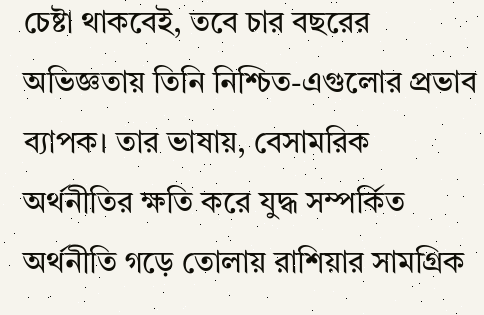চেষ্টা থাকবেই, তবে চার বছরের অভিজ্ঞতায় তিনি নিশ্চিত-এগুলোর প্রভাব ব্যাপক। তার ভাষায়, বেসামরিক অর্থনীতির ক্ষতি করে যুদ্ধ সম্পর্কিত অর্থনীতি গড়ে তোলায় রাশিয়ার সামগ্রিক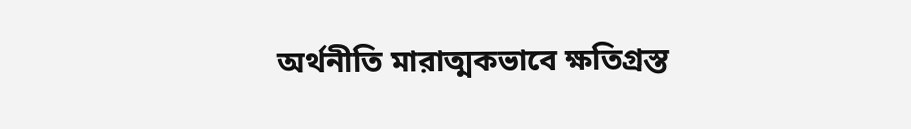অর্থনীতি মারাত্মকভাবে ক্ষতিগ্রস্ত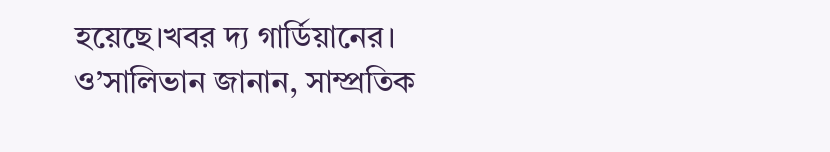হয়েছে।খবর দ্য গার্ডিয়ানের।
ও’সালিভান জানান, সাম্প্রতিক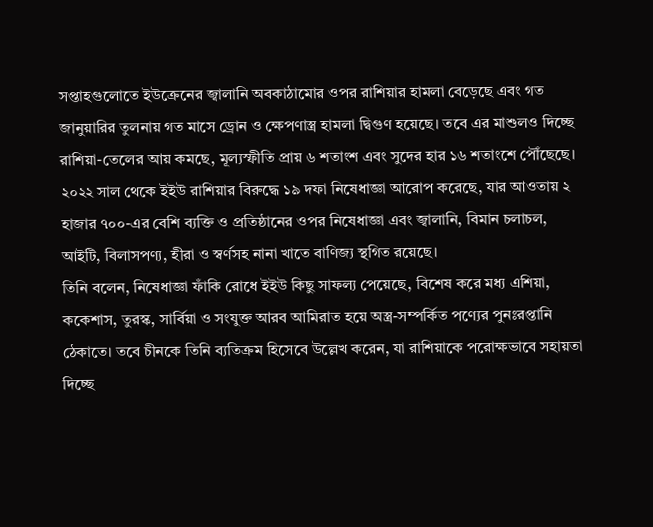সপ্তাহগুলোতে ইউক্রেনের জ্বালানি অবকাঠামোর ওপর রাশিয়ার হামলা বেড়েছে এবং গত জানুয়ারির তুলনায় গত মাসে ড্রোন ও ক্ষেপণাস্ত্র হামলা দ্বিগুণ হয়েছে। তবে এর মাশুলও দিচ্ছে রাশিয়া-তেলের আয় কমছে, মূল্যস্ফীতি প্রায় ৬ শতাংশ এবং সুদের হার ১৬ শতাংশে পৌঁছেছে।
২০২২ সাল থেকে ইইউ রাশিয়ার বিরুদ্ধে ১৯ দফা নিষেধাজ্ঞা আরোপ করেছে, যার আওতায় ২ হাজার ৭০০-এর বেশি ব্যক্তি ও প্রতিষ্ঠানের ওপর নিষেধাজ্ঞা এবং জ্বালানি, বিমান চলাচল, আইটি, বিলাসপণ্য, হীরা ও স্বর্ণসহ নানা খাতে বাণিজ্য স্থগিত রয়েছে।
তিনি বলেন, নিষেধাজ্ঞা ফাঁকি রোধে ইইউ কিছু সাফল্য পেয়েছে, বিশেষ করে মধ্য এশিয়া, ককেশাস, তুরস্ক, সার্বিয়া ও সংযুক্ত আরব আমিরাত হয়ে অস্ত্র-সম্পর্কিত পণ্যের পুনঃরপ্তানি ঠেকাতে। তবে চীনকে তিনি ব্যতিক্রম হিসেবে উল্লেখ করেন, যা রাশিয়াকে পরোক্ষভাবে সহায়তা দিচ্ছে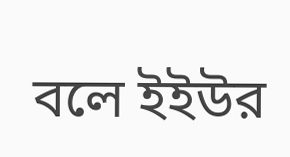বলে ইইউর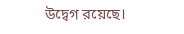উদ্বেগ রয়েছে।